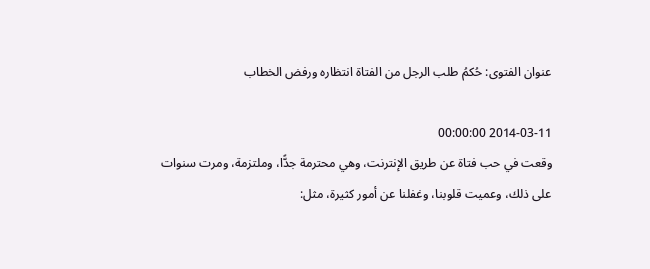عنوان الفتوى: حُكمُ طلب الرجل من الفتاة انتظاره ورفض الخطاب

2014-03-11 00:00:00
وقعت في حب فتاة عن طريق الإنترنت، وهي محترمة جدًّا، وملتزمة، ومرت سنوات على ذلك، وعميت قلوبنا، وغفلنا عن أمور كثيرة، مثل: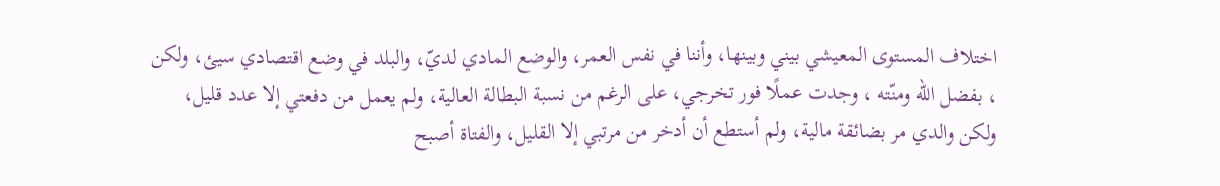اختلاف المستوى المعيشي بيني وبينها، وأننا في نفس العمر، والوضع المادي لديّ، والبلد في وضع اقتصادي سيئ، ولكن ، بفضل الله ومنّته ، وجدت عملًا فور تخرجي، على الرغم من نسبة البطالة العالية، ولم يعمل من دفعتي إلا عدد قليل، ولكن والدي مر بضائقة مالية، ولم أستطع أن أدخر من مرتبي إلا القليل، والفتاة أصبح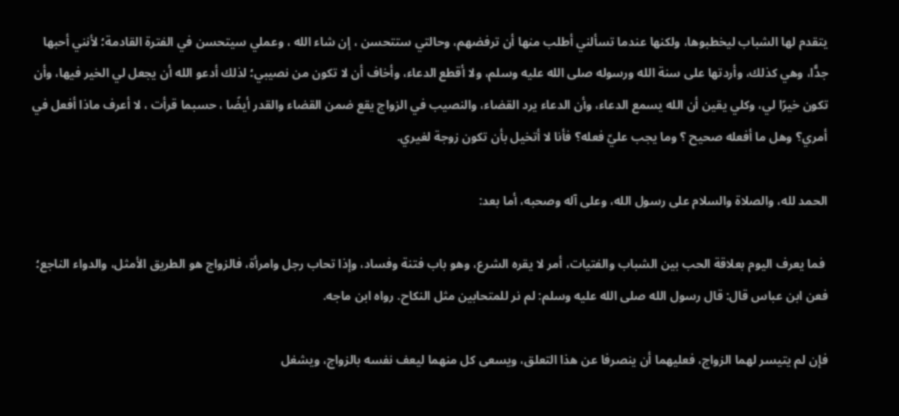يتقدم لها الشباب ليخطبوها، ولكنها عندما تسألني أطلب منها أن ترفضهم، وحالتي ستتحسن ، إن شاء الله ، وعملي سيتحسن في الفترة القادمة؛ لأنني أحبها جدًّا، وهي كذلك، وأردتها على سنة الله ورسوله صلى الله عليه وسلم، ولا أقطع الدعاء، وأخاف أن لا تكون من نصيبي؛ لذلك أدعو الله أن يجعل لي الخير فيها، وأن تكون خيرًا لي، وكلي يقين أن الله يسمع الدعاء، وأن الدعاء يرد القضاء، والنصيب في الزواج يقع ضمن القضاء والقدر أيضًا ، حسبما قرأت ، لا أعرف ماذا أفعل في أمري؟ وهل ما أفعله صحيح ؟ وما يجب عليّ فعله؟ فأنا لا أتخيل بأن تكون زوجة لغيري.

الحمد لله، والصلاة والسلام على رسول الله، وعلى آله وصحبه، أما بعد:

 فما يعرف اليوم بعلاقة الحب بين الشباب والفتيات، أمر لا يقره الشرع، وهو باب فتنة وفساد، وإذا تحاب رجل وامرأة، فالزواج هو الطريق الأمثل، والدواء الناجع؛ فعن ابن عباس قال: قال رسول الله صلى الله عليه وسلم: لم نر للمتحابين مثل النكاح. رواه ابن ماجه.

فإن لم يتيسر لهما الزواج، فعليهما أن ينصرفا عن هذا التعلق، ويسعى كل منهما ليعف نفسه بالزواج، ويشغل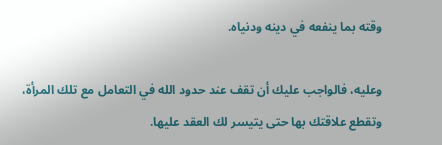وقته بما ينفعه في دينه ودنياه.

وعليه، فالواجب عليك أن تقف عند حدود الله في التعامل مع تلك المرأة، وتقطع علاقتك بها حتى يتيسر لك العقد عليها.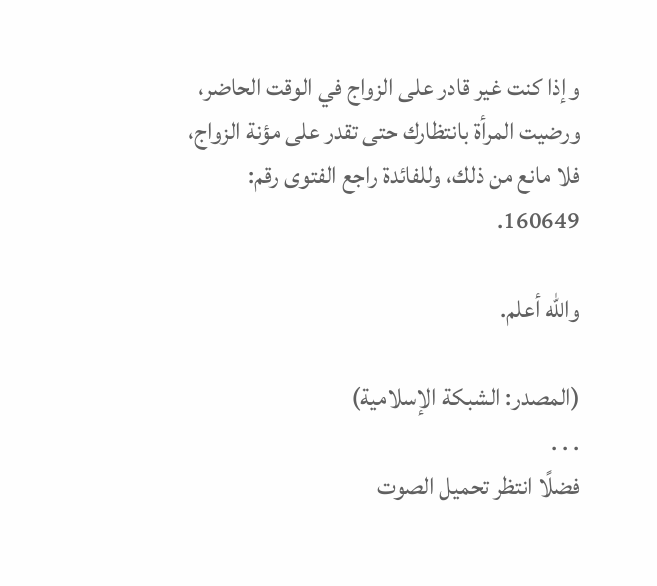وإذا كنت غير قادر على الزواج في الوقت الحاضر، ورضيت المرأة بانتظارك حتى تقدر على مؤنة الزواج، فلا مانع من ذلك، وللفائدة راجع الفتوى رقم: 160649.

والله أعلم.

(المصدر: الشبكة الإسلامية)
. . .
فضلًا انتظر تحميل الصوت